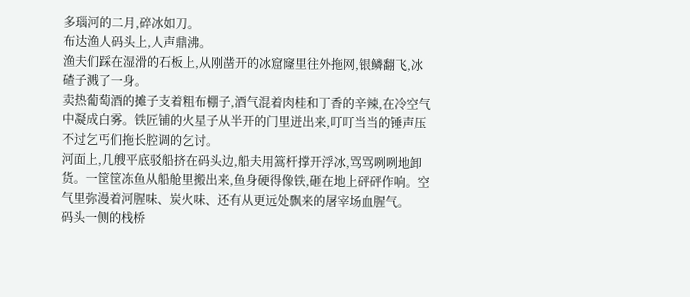多瑙河的二月,碎冰如刀。
布达渔人码头上,人声鼎沸。
渔夫们踩在湿滑的石板上,从刚凿开的冰窟窿里往外拖网,银鳞翻飞,冰碴子溅了一身。
卖热葡萄酒的摊子支着粗布棚子,酒气混着肉桂和丁香的辛辣,在冷空气中凝成白雾。铁匠铺的火星子从半开的门里迸出来,叮叮当当的锤声压不过乞丐们拖长腔调的乞讨。
河面上,几艘平底驳船挤在码头边,船夫用篙杆撑开浮冰,骂骂咧咧地卸货。一筐筐冻鱼从船舱里搬出来,鱼身硬得像铁,砸在地上砰砰作响。空气里弥漫着河腥味、炭火味、还有从更远处飘来的屠宰场血腥气。
码头一侧的栈桥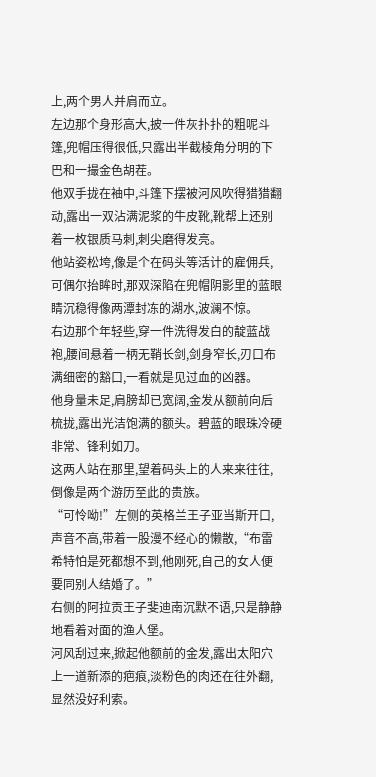上,两个男人并肩而立。
左边那个身形高大,披一件灰扑扑的粗呢斗篷,兜帽压得很低,只露出半截棱角分明的下巴和一撮金色胡茬。
他双手拢在袖中,斗篷下摆被河风吹得猎猎翻动,露出一双沾满泥浆的牛皮靴,靴帮上还别着一枚银质马刺,刺尖磨得发亮。
他站姿松垮,像是个在码头等活计的雇佣兵,可偶尔抬眸时,那双深陷在兜帽阴影里的蓝眼睛沉稳得像两潭封冻的湖水,波澜不惊。
右边那个年轻些,穿一件洗得发白的靛蓝战袍,腰间悬着一柄无鞘长剑,剑身窄长,刃口布满细密的豁口,一看就是见过血的凶器。
他身量未足,肩膀却已宽阔,金发从额前向后梳拢,露出光洁饱满的额头。碧蓝的眼珠冷硬非常、锋利如刀。
这两人站在那里,望着码头上的人来来往往,倒像是两个游历至此的贵族。
“可怜呦!”左侧的英格兰王子亚当斯开口,声音不高,带着一股漫不经心的懒散,“布雷希特怕是死都想不到,他刚死,自己的女人便要同别人结婚了。”
右侧的阿拉贡王子斐迪南沉默不语,只是静静地看着对面的渔人堡。
河风刮过来,掀起他额前的金发,露出太阳穴上一道新添的疤痕,淡粉色的肉还在往外翻,显然没好利索。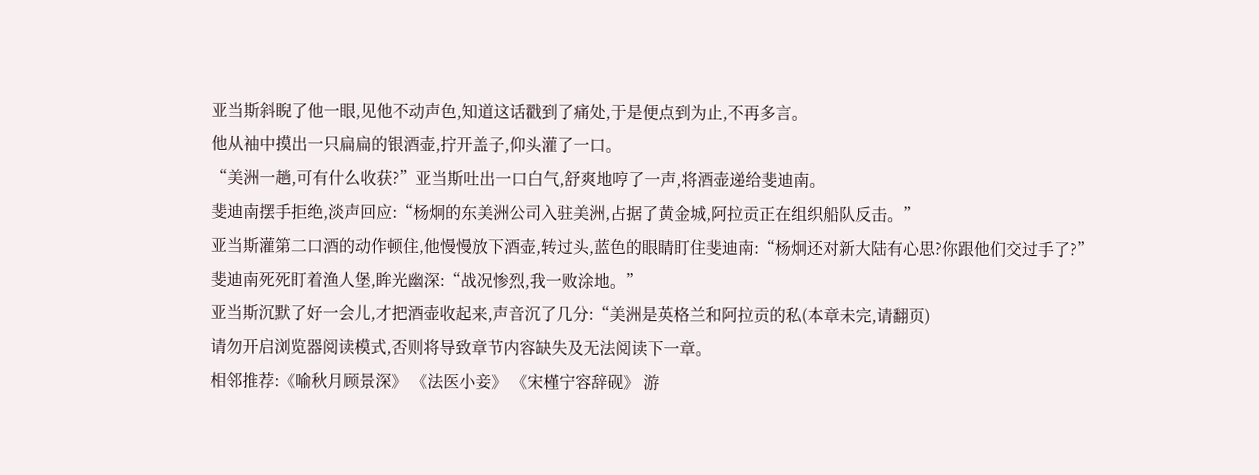亚当斯斜睨了他一眼,见他不动声色,知道这话戳到了痛处,于是便点到为止,不再多言。
他从袖中摸出一只扁扁的银酒壶,拧开盖子,仰头灌了一口。
“美洲一趟,可有什么收获?”亚当斯吐出一口白气,舒爽地哼了一声,将酒壶递给斐迪南。
斐迪南摆手拒绝,淡声回应:“杨炯的东美洲公司入驻美洲,占据了黄金城,阿拉贡正在组织船队反击。”
亚当斯灌第二口酒的动作顿住,他慢慢放下酒壶,转过头,蓝色的眼睛盯住斐迪南:“杨炯还对新大陆有心思?你跟他们交过手了?”
斐迪南死死盯着渔人堡,眸光幽深:“战况惨烈,我一败涂地。”
亚当斯沉默了好一会儿,才把酒壶收起来,声音沉了几分:“美洲是英格兰和阿拉贡的私(本章未完,请翻页)
请勿开启浏览器阅读模式,否则将导致章节内容缺失及无法阅读下一章。
相邻推荐:《喻秋月顾景深》 《法医小妾》 《宋槿宁容辞砚》 游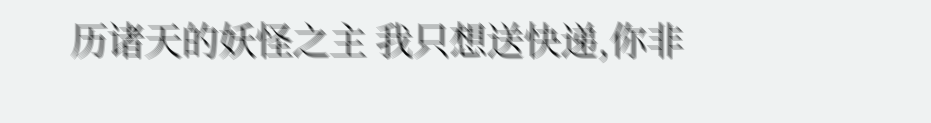历诸天的妖怪之主 我只想送快递,你非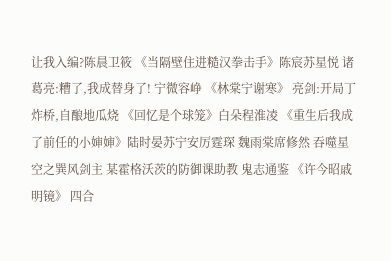让我入编?陈晨卫筱 《当隔壁住进糙汉拳击手》陈宸苏星悦 诸葛亮:糟了,我成替身了! 宁微容峥 《林棠宁谢寒》 亮剑:开局丁炸桥,自酿地瓜烧 《回忆是个球笼》白朵程淮凌 《重生后我成了前任的小婶婶》陆时晏苏宁安厉霆琛 魏雨棠席修然 吞噬星空之巽风剑主 某霍格沃茨的防御课助教 鬼志通鉴 《许今昭戚明镜》 四合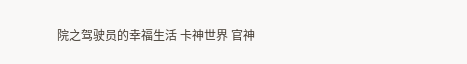院之驾驶员的幸福生活 卡神世界 官神